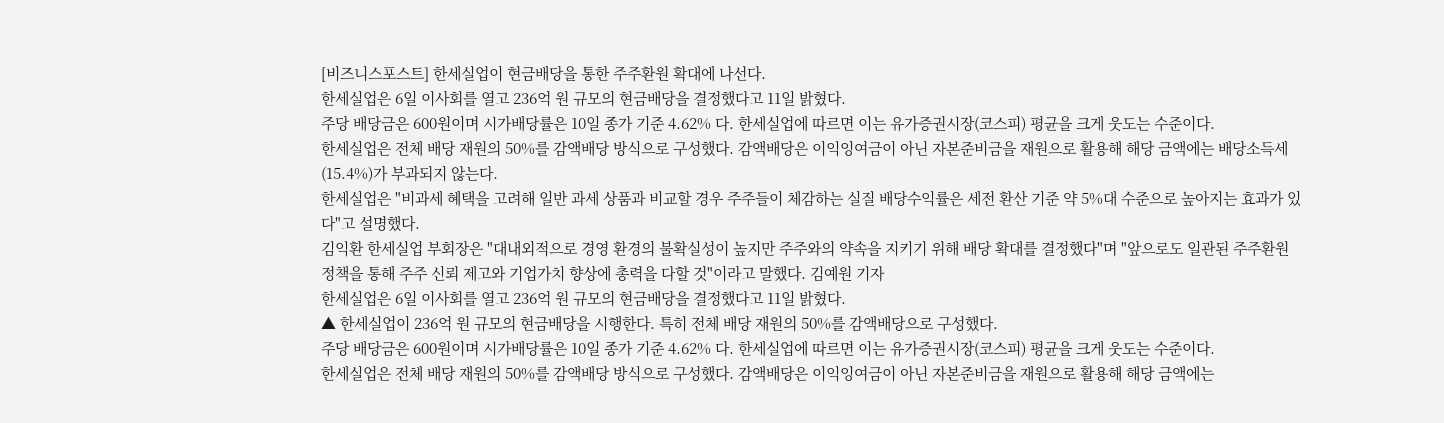[비즈니스포스트] 한세실업이 현금배당을 통한 주주환원 확대에 나선다.
한세실업은 6일 이사회를 열고 236억 원 규모의 현금배당을 결정했다고 11일 밝혔다.
주당 배당금은 600원이며 시가배당률은 10일 종가 기준 4.62% 다. 한세실업에 따르면 이는 유가증권시장(코스피) 평균을 크게 웃도는 수준이다.
한세실업은 전체 배당 재원의 50%를 감액배당 방식으로 구성했다. 감액배당은 이익잉여금이 아닌 자본준비금을 재원으로 활용해 해당 금액에는 배당소득세(15.4%)가 부과되지 않는다.
한세실업은 "비과세 혜택을 고려해 일반 과세 상품과 비교할 경우 주주들이 체감하는 실질 배당수익률은 세전 환산 기준 약 5%대 수준으로 높아지는 효과가 있다"고 설명했다.
김익환 한세실업 부회장은 "대내외적으로 경영 환경의 불확실성이 높지만 주주와의 약속을 지키기 위해 배당 확대를 결정했다"며 "앞으로도 일관된 주주환원 정책을 통해 주주 신뢰 제고와 기업가치 향상에 총력을 다할 것"이라고 말했다. 김예원 기자
한세실업은 6일 이사회를 열고 236억 원 규모의 현금배당을 결정했다고 11일 밝혔다.
▲ 한세실업이 236억 원 규모의 현금배당을 시행한다. 특히 전체 배당 재원의 50%를 감액배당으로 구성했다.
주당 배당금은 600원이며 시가배당률은 10일 종가 기준 4.62% 다. 한세실업에 따르면 이는 유가증권시장(코스피) 평균을 크게 웃도는 수준이다.
한세실업은 전체 배당 재원의 50%를 감액배당 방식으로 구성했다. 감액배당은 이익잉여금이 아닌 자본준비금을 재원으로 활용해 해당 금액에는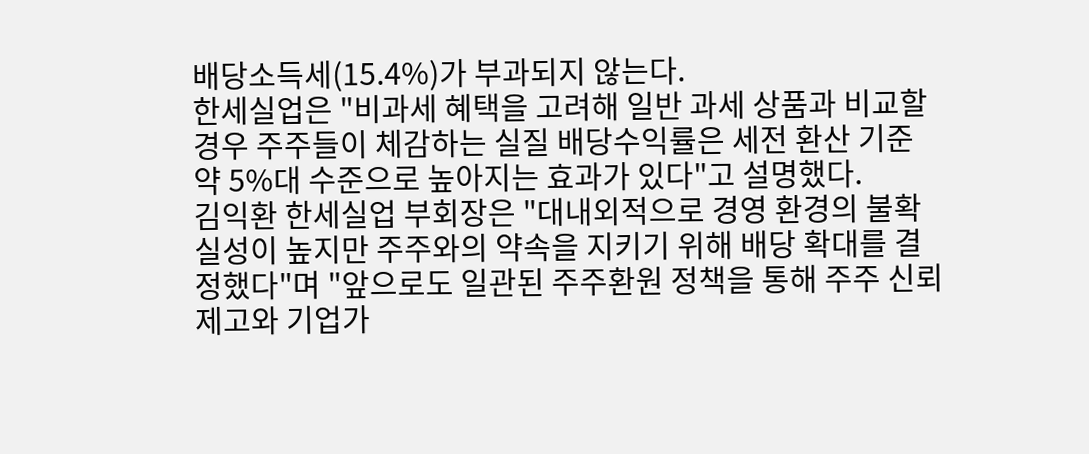배당소득세(15.4%)가 부과되지 않는다.
한세실업은 "비과세 혜택을 고려해 일반 과세 상품과 비교할 경우 주주들이 체감하는 실질 배당수익률은 세전 환산 기준 약 5%대 수준으로 높아지는 효과가 있다"고 설명했다.
김익환 한세실업 부회장은 "대내외적으로 경영 환경의 불확실성이 높지만 주주와의 약속을 지키기 위해 배당 확대를 결정했다"며 "앞으로도 일관된 주주환원 정책을 통해 주주 신뢰 제고와 기업가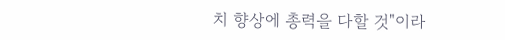치 향상에 총력을 다할 것"이라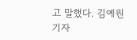고 말했다. 김예원 기자